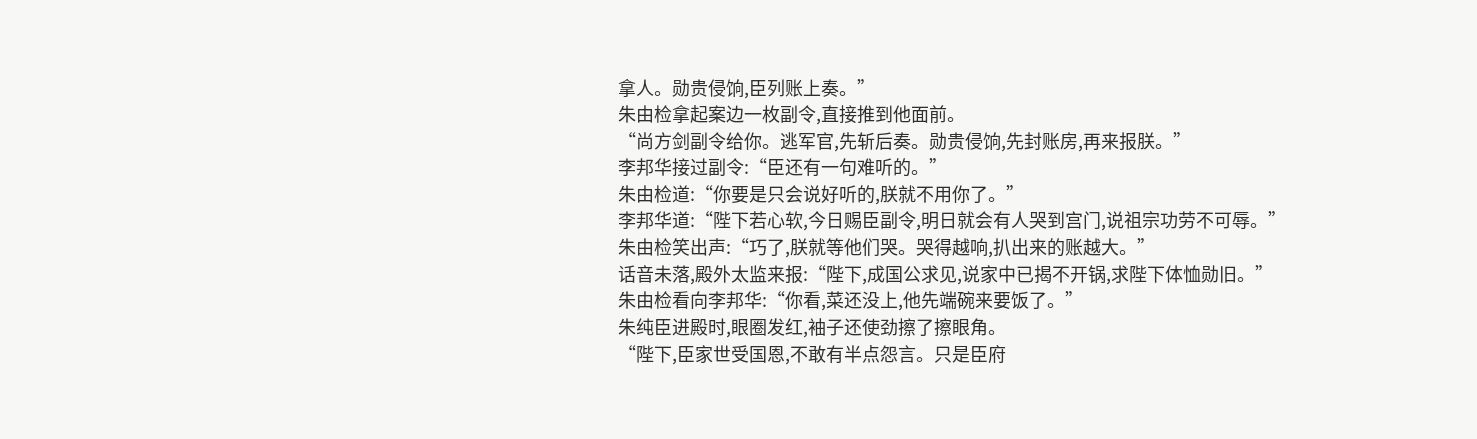拿人。勋贵侵饷,臣列账上奏。”
朱由检拿起案边一枚副令,直接推到他面前。
“尚方剑副令给你。逃军官,先斩后奏。勋贵侵饷,先封账房,再来报朕。”
李邦华接过副令:“臣还有一句难听的。”
朱由检道:“你要是只会说好听的,朕就不用你了。”
李邦华道:“陛下若心软,今日赐臣副令,明日就会有人哭到宫门,说祖宗功劳不可辱。”
朱由检笑出声:“巧了,朕就等他们哭。哭得越响,扒出来的账越大。”
话音未落,殿外太监来报:“陛下,成国公求见,说家中已揭不开锅,求陛下体恤勋旧。”
朱由检看向李邦华:“你看,菜还没上,他先端碗来要饭了。”
朱纯臣进殿时,眼圈发红,袖子还使劲擦了擦眼角。
“陛下,臣家世受国恩,不敢有半点怨言。只是臣府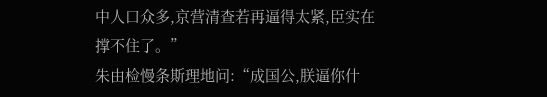中人口众多,京营清查若再逼得太紧,臣实在撑不住了。”
朱由检慢条斯理地问:“成国公,朕逼你什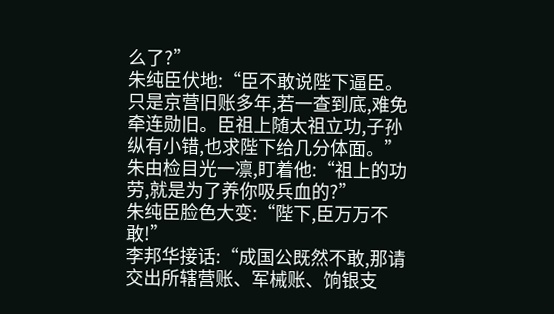么了?”
朱纯臣伏地:“臣不敢说陛下逼臣。只是京营旧账多年,若一查到底,难免牵连勋旧。臣祖上随太祖立功,子孙纵有小错,也求陛下给几分体面。”
朱由检目光一凛,盯着他:“祖上的功劳,就是为了养你吸兵血的?”
朱纯臣脸色大变:“陛下,臣万万不敢!”
李邦华接话:“成国公既然不敢,那请交出所辖营账、军械账、饷银支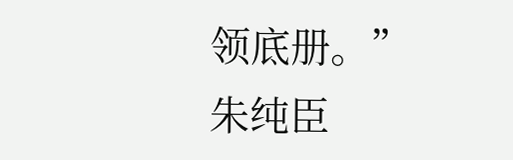领底册。”
朱纯臣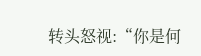转头怒视:“你是何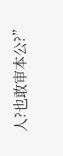人?也敢审本公?”